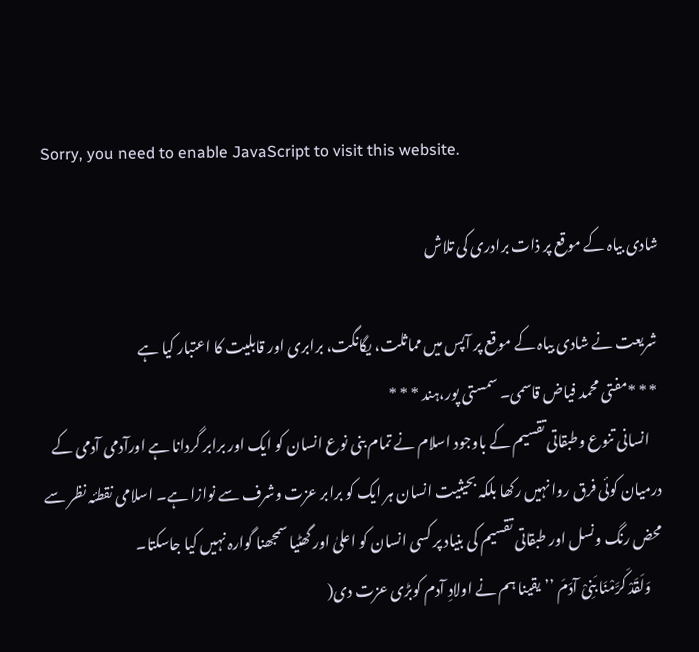Sorry, you need to enable JavaScript to visit this website.

شادی بیاہ کے موقع پر ذات برادری کی تلاش

 شریعت نے شادی بیاہ کے موقع پر آپس میں مماثلت، یگانگت، برابری اور قابلیت کا اعتبار کیا ہے
 * * *مفتی محمد فیاض قاسمی۔ سمستی پور،ہند * * *
    انسانی تنوع وطبقاتی تقسیم کے باوجود اسلام نے تمام بنی نوع انسان کو ایک اور برابر گردانا ہے اورآدمی آدمی کے درمیان کوئی فرق روا نہیں رکھا بلکہ بحیثیت انسان ہر ایک کو برابر عزت وشرف سے نوازا ہے۔ اسلامی نقطئہ نظر سے محض رنگ ونسل اور طبقاتی تقسیم کی بنیاد پر کسی انسان کو اعلیٰ اور گھٹیا سمجھنا گوارہ نہیں کیا جاسکتا۔
    وَلَقَدْ کَرَّمْنَا بَنِیْ آدَمَ ’’یقینا ہم نے اولادِ آدم کوبڑی عزت دی(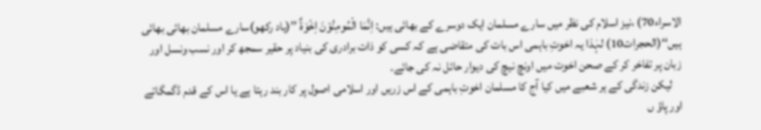الاسراء70) ،نیز اسلام کی نظر میں سارے مسلمان ایک دوسرے کے بھائی ہیں: اِنَّمَا الْمُومِنُوْنَ اِخْوَۃٌ ’’(یاد رکھو)سارے مسلمان بھائی بھائی ہیں‘‘(الحجرات10) لہٰذا یہ اخوتِ باہمی اس بات کی متقاضی ہے کہ کسی کو ذات برادری کی بنیاد پر حقیر سمجھ کر اور نسب ونسل اور زبان پر تفاخر کر کے صحن اخوت میں اونچ نیچ کی دیوار حائل نہ کی جائے۔
    لیکن زندگی کے ہر شعبے میں کیا آج کا مسلمان اخوتِ باہمی کے اس زریں اور اسلامی اصول پر کار بند رہتا ہے یا اس کے قدم ڈگمگاتے اور پاؤ ں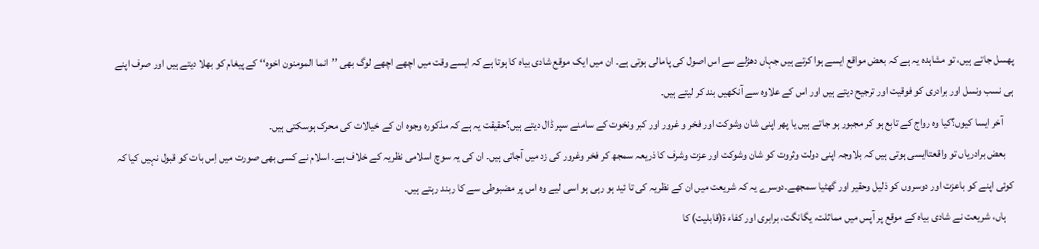پھسل جاتے ہیں، تو مشاہدہ یہ ہے کہ بعض مواقع ایسے ہوا کرتے ہیں جہاں دھڑلے سے اس اصول کی پامالی ہوتی ہے۔ ان میں ایک موقع شادی بیاہ کا ہوتا ہے کہ ایسے وقت میں اچھے اچھے لوگ بھی ’’انما المومنون اخوہ‘‘ کے پیغام کو بھلا دیتے ہیں اور صرف اپنے ہی نسب ونسل اور برادری کو فوقیت اور ترجیح دیتے ہیں اور اس کے علاوہ سے آنکھیں بند کر لیتے ہیں۔
     آخر ایسا کیوں؟کیا وہ رواج کے تابع ہو کر مجبور ہو جاتے ہیں یا پھر اپنی شان وشوکت اور فخر و غرور اور کبر ونخوت کے سامنے سپر ڈال دیتے ہیں؟حقیقت یہ ہے کہ مذکورہ وجوہ ان کے خیالات کی محرک ہوسکتی ہیں۔
    بعض برادریاں تو واقعتاایسی ہوتی ہیں کہ بلاوجہ اپنی دولت وثروت کو شان وشوکت اور عزت وشرف کا ذریعہ سمجھ کر فخر وغرور کی زد میں آجاتی ہیں۔ ان کی یہ سوچ اسلامی نظریہ کے خلاف ہے۔ اسلام نے کسی بھی صورت میں اِس بات کو قبول نہیں کیا کہ کوئی اپنے کو باعزت اور دوسروں کو ذلیل وحقیر اور گھٹیا سمجھے۔دوسرے یہ کہ شریعت میں ان کے نظریہ کی تا ئید ہو رہی ہو اسی لیے وہ اس پر مضبوطی سے کا ربند رہتے ہیں۔
    ہاں، شریعت نے شادی بیاہ کے موقع پر آپس میں مماثلت، یگانگت، برابری اور کفاء ۃ(قابلیت) کا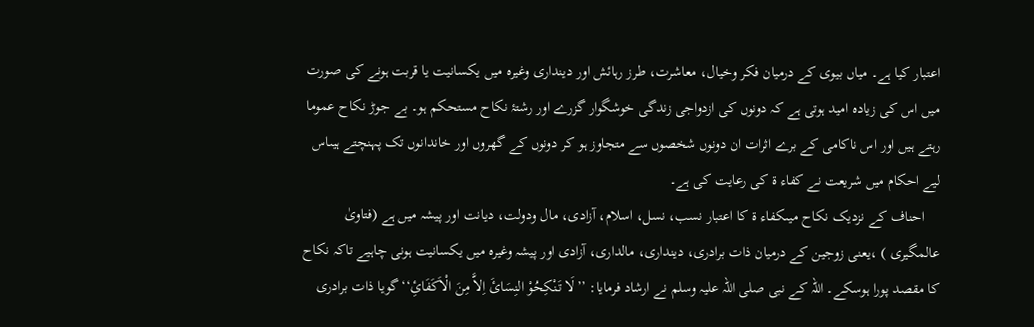اعتبار کیا ہے۔ میاں بیوی کے درمیان فکر وخیال، معاشرت، طرز رہائش اور دینداری وغیرہ میں یکسانیت یا قربت ہونے کی صورت میں اس کی زیادہ امید ہوتی ہے کہ دونوں کی ازدواجی زندگی خوشگوار گزرے اور رشتۂ نکاح مستحکم ہو۔ بے جوڑ نکاح عموما رہتے ہیں اور اس ناکامی کے برے اثرات ان دونوں شخصوں سے متجاوز ہو کر دونوں کے گھروں اور خاندانوں تک پہنچتے ہیںاس لیے احکام میں شریعت نے کفاء ۃ کی رعایت کی ہے۔
    احناف کے نزدیک نکاح میںکفاء ۃ کا اعتبار نسب، نسل، اسلام، آزادی، مال ودولت، دیانت اور پیشہ میں ہے (فتاویٰ عالمگیری ) ،یعنی زوجین کے درمیان ذات برادری، دینداری، مالداری، آزادی اور پیشہ وغیرہ میں یکسانیت ہونی چاہیے تاکہ نکاح کا مقصد پورا ہوسکے۔ اللہ کے نبی صلی اللہ علیہ وسلم نے ارشاد فرمایا: ’’لَا تَنْکِحُوْ النِسَائَ اِلاَّ مِنَ الْاَکَفَائِ‘‘گویا ذات برادری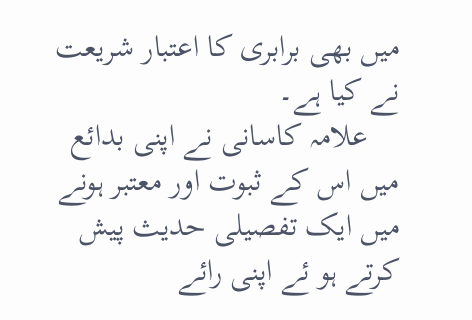میں بھی برابری کا اعتبار شریعت نے کیا ہے۔
    علامہ کاسانی نے اپنی بدائع میں اس کے ثبوت اور معتبر ہونے میں ایک تفصیلی حدیث پیش کرتے ہو ئے اپنی رائے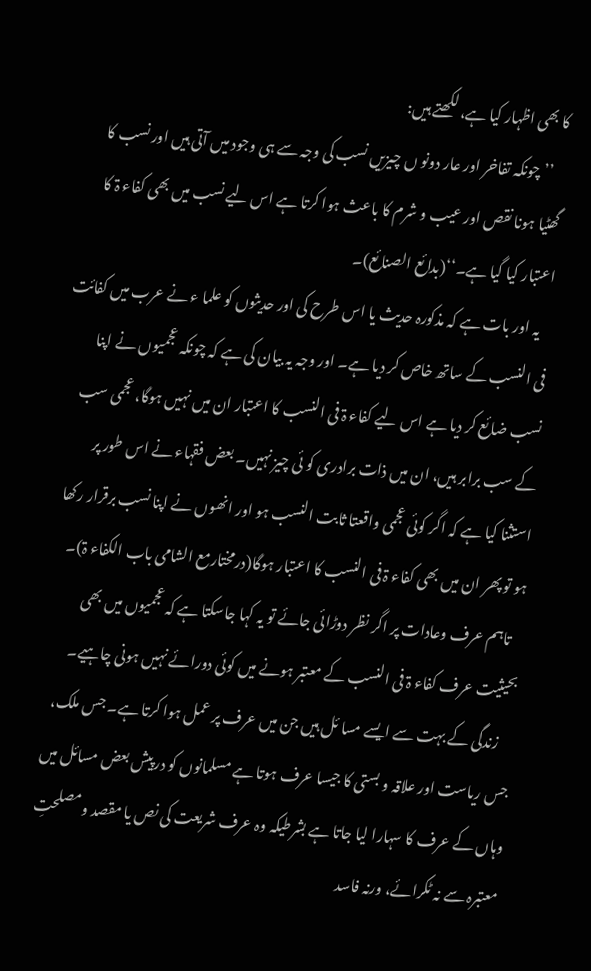کا بھی اظہار کیا ہے، لکھتے ہیں:
    ’’چونکہ تفاخر اور عار دونو ں چیزیں نسب کی وجہ سے ہی وجود میں آتی ہیں اور نسب کا گھٹیا ہونا نقص اور عیب و شرم کا باعث ہوا کرتا ہے اس لیے نسب میں بھی کفاء ۃ کا اعتبار کیا گیا ہے۔‘‘(بدائع الصنائع)۔
    یہ اور بات ہے کہ مذکورہ حدیث یا اس طرح کی اور حدیثوں کو علما ء نے عرب میں کفائت فی النسب کے ساتھ خاص کر دیا ہے۔ اور وجہ یہ بیان کی ہے کہ چونکہ عجمیوں نے اپنا نسب ضائع کر دیا ہے اس لیے کفاء ۃ فی النسب کا اعتبار ان میں نہیں ہوگا، عجمی سب کے سب برابر ہیں، ان میں ذات برادری کو ئی چیز نہیں۔ بعض فقہاء نے اس طور پر استثنا کیا ہے کہ اگر کوئی عجمی واقعتا ثابت النسب ہو اور انھوں نے اپنا نسب برقرار رکھا ہو تو پھر ان میں بھی کفاء ۃ فی النسب کا اعتبار ہوگا(درمختارمع الشامی باب الکفاء ۃ)۔
    تاہم عرف وعادات پر اگر نظر دوڑائی جائے تو یہ کہا جاسکتا ہے کہ عجمیوں میں بھی بحیثیت عرف کفاء ۃ فی النسب کے معتبر ہونے میں کوئی دورائے نہیں ہونی چاہیے۔
     زندگی کے بہت سے ایسے مسا ئل ہیں جن میں عرف پر عمل ہوا کرتا ہے۔ جس ملک، جس ریاست اور علاقہ و بستی کا جیسا عرف ہوتا ہے مسلمانوں کو درپیش بعض مسائل میں وہاں کے عرف کا سہارا لیا جاتا ہے بشرطیکہ وہ عرف شریعت کی نص یا مقصد ومصلحتِ معتبرہ سے نہ ٹکرائے، ورنہ فاسد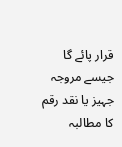قرار پائے گا جیسے مروجہ جہیز یا نقد رقم کا مطالبہ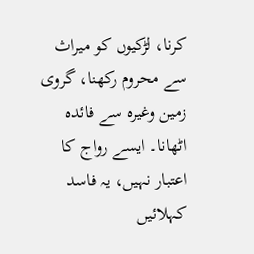کرنا، لڑکیوں کو میراث سے محروم رکھنا، گروی زمین وغیرہ سے فائدہ اٹھانا۔ ایسے رواج کا اعتبار نہیں، یہ فاسد کہلائیں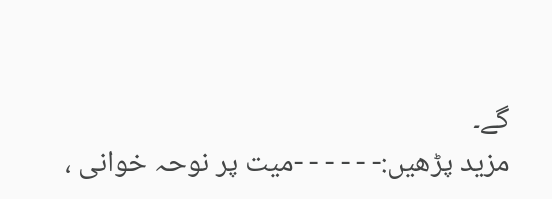گے۔
مزید پڑھیں:- - - - - -میت پر نوحہ خوانی ،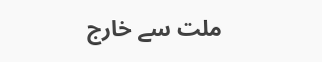ملت سے خارج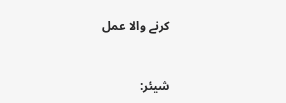کرنے والا عمل



شیئر: